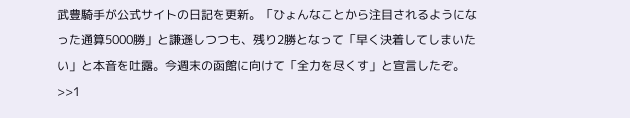武豊騎手が公式サイトの日記を更新。「ひょんなことから注目されるようになった通算5000勝」と謙遜しつつも、残り2勝となって「早く決着してしまいたい」と本音を吐露。今週末の函館に向けて「全力を尽くす」と宣言したぞ。
>>1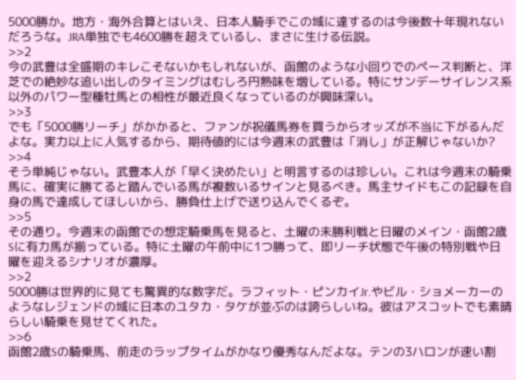5000勝か。地方・海外合算とはいえ、日本人騎手でこの域に達するのは今後数十年現れないだろうな。JRA単独でも4600勝を超えているし、まさに生ける伝説。
>>2
今の武豊は全盛期のキレこそないかもしれないが、函館のような小回りでのペース判断と、洋芝での絶妙な追い出しのタイミングはむしろ円熟味を増している。特にサンデーサイレンス系以外のパワー型種牡馬との相性が最近良くなっているのが興味深い。
>>3
でも「5000勝リーチ」がかかると、ファンが祝儀馬券を買うからオッズが不当に下がるんだよな。実力以上に人気するから、期待値的には今週末の武豊は「消し」が正解じゃないか?
>>4
そう単純じゃない。武豊本人が「早く決めたい」と明言するのは珍しい。これは今週末の騎乗馬に、確実に勝てると踏んでいる馬が複数いるサインと見るべき。馬主サイドもこの記録を自身の馬で達成してほしいから、勝負仕上げで送り込んでくるぞ。
>>5
その通り。今週末の函館での想定騎乗馬を見ると、土曜の未勝利戦と日曜のメイン・函館2歳Sに有力馬が揃っている。特に土曜の午前中に1つ勝って、即リーチ状態で午後の特別戦や日曜を迎えるシナリオが濃厚。
>>2
5000勝は世界的に見ても驚異的な数字だ。ラフィット・ピンカイJr.やビル・ショメーカーのようなレジェンドの域に日本のユタカ・タケが並ぶのは誇らしいね。彼はアスコットでも素晴らしい騎乗を見せてくれた。
>>6
函館2歳Sの騎乗馬、前走のラップタイムがかなり優秀なんだよな。テンの3ハロンが速い割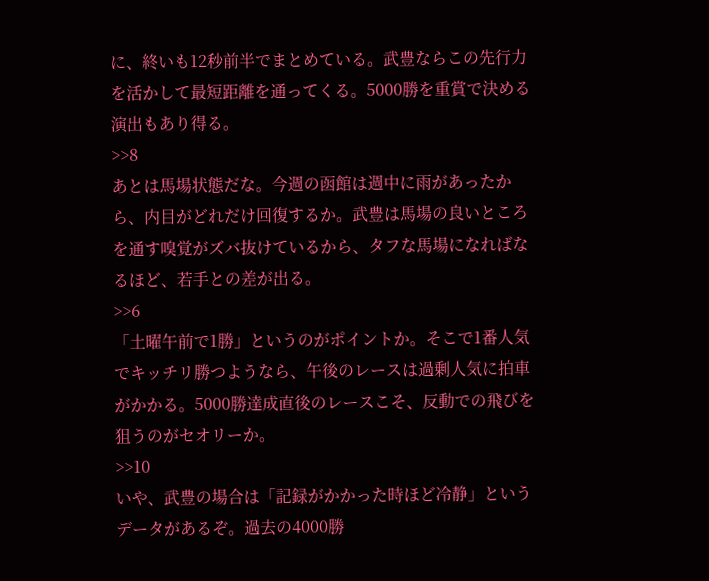に、終いも12秒前半でまとめている。武豊ならこの先行力を活かして最短距離を通ってくる。5000勝を重賞で決める演出もあり得る。
>>8
あとは馬場状態だな。今週の函館は週中に雨があったから、内目がどれだけ回復するか。武豊は馬場の良いところを通す嗅覚がズバ抜けているから、タフな馬場になればなるほど、若手との差が出る。
>>6
「土曜午前で1勝」というのがポイントか。そこで1番人気でキッチリ勝つようなら、午後のレースは過剰人気に拍車がかかる。5000勝達成直後のレースこそ、反動での飛びを狙うのがセオリーか。
>>10
いや、武豊の場合は「記録がかかった時ほど冷静」というデータがあるぞ。過去の4000勝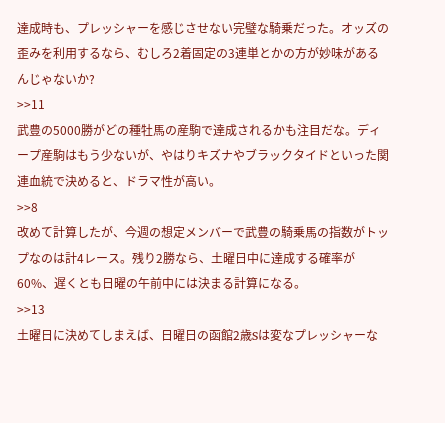達成時も、プレッシャーを感じさせない完璧な騎乗だった。オッズの歪みを利用するなら、むしろ2着固定の3連単とかの方が妙味があるんじゃないか?
>>11
武豊の5000勝がどの種牡馬の産駒で達成されるかも注目だな。ディープ産駒はもう少ないが、やはりキズナやブラックタイドといった関連血統で決めると、ドラマ性が高い。
>>8
改めて計算したが、今週の想定メンバーで武豊の騎乗馬の指数がトップなのは計4レース。残り2勝なら、土曜日中に達成する確率が60%、遅くとも日曜の午前中には決まる計算になる。
>>13
土曜日に決めてしまえば、日曜日の函館2歳Sは変なプレッシャーな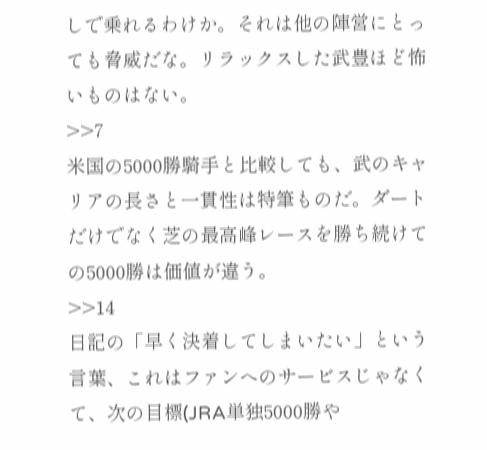しで乗れるわけか。それは他の陣営にとっても脅威だな。リラックスした武豊ほど怖いものはない。
>>7
米国の5000勝騎手と比較しても、武のキャリアの長さと一貫性は特筆ものだ。ダートだけでなく芝の最高峰レースを勝ち続けての5000勝は価値が違う。
>>14
日記の「早く決着してしまいたい」という言葉、これはファンへのサービスじゃなくて、次の目標(JRA単独5000勝や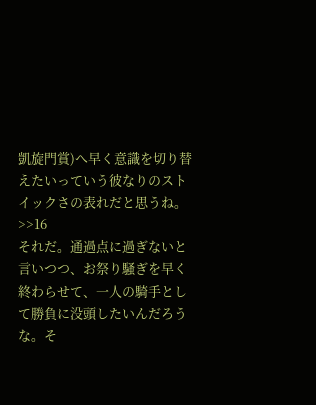凱旋門賞)へ早く意識を切り替えたいっていう彼なりのストイックさの表れだと思うね。
>>16
それだ。通過点に過ぎないと言いつつ、お祭り騒ぎを早く終わらせて、一人の騎手として勝負に没頭したいんだろうな。そ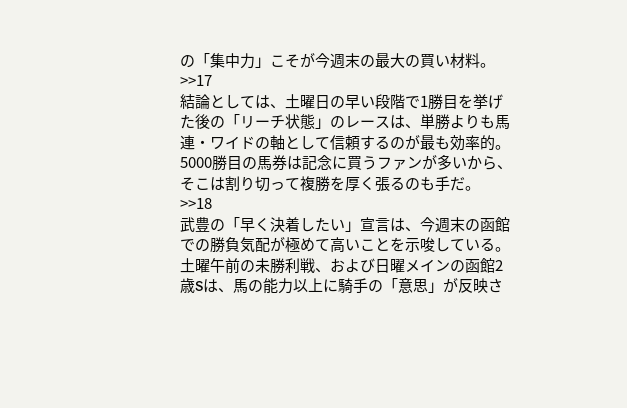の「集中力」こそが今週末の最大の買い材料。
>>17
結論としては、土曜日の早い段階で1勝目を挙げた後の「リーチ状態」のレースは、単勝よりも馬連・ワイドの軸として信頼するのが最も効率的。5000勝目の馬券は記念に買うファンが多いから、そこは割り切って複勝を厚く張るのも手だ。
>>18
武豊の「早く決着したい」宣言は、今週末の函館での勝負気配が極めて高いことを示唆している。土曜午前の未勝利戦、および日曜メインの函館2歳Sは、馬の能力以上に騎手の「意思」が反映さ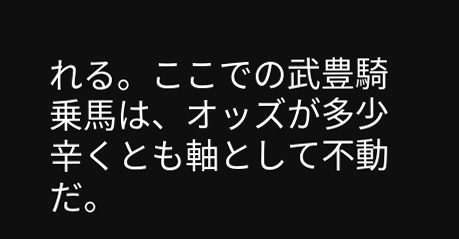れる。ここでの武豊騎乗馬は、オッズが多少辛くとも軸として不動だ。